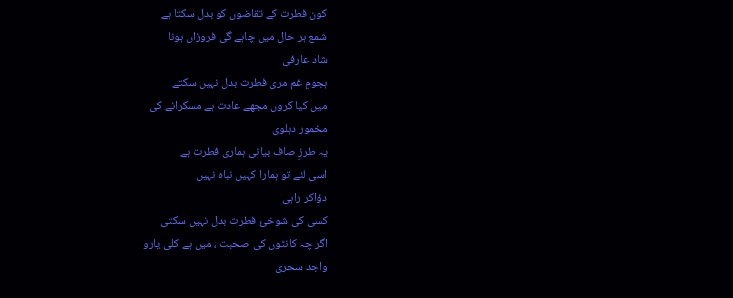کون فطرت کے تقاضوں کو بدل سکتا ہے
شمع ہر حال میں چاہے گی فروزاں ہونا
شاد عارفی
ہجومِ غم مری فطرت بدل نہیں سکتے
میں کیا کروں مجھے عادت ہے مسکرانے کی
مخمور دہلوی
یہ طرزِ صاف بیانی ہماری فطرت ہے
اسی لئے تو ہمارا کہیں نباہ نہیں
دؤاکر راہی
کسی کی شوخیٔ فطرت بدل نہیں سکتی
اگر چہ کانٹوں کی صحبت ، میں ہے کلی یارو
واجد سحری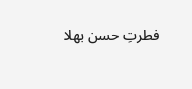فطرتِ حسن بھلا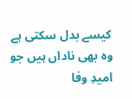کیسے بدل سکتی ہے
وہ بھی ناداں ہیں جو امیدِ وفا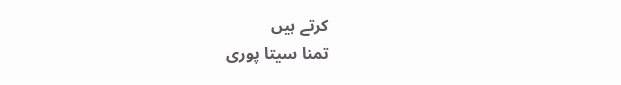کرتے ہیں
تمنا سیتا پوری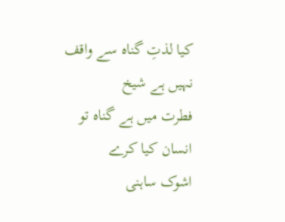کیا لذتِ گناہ سے واقف نہیں ہے شیخ
فطرت میں ہے گناہ تو انسان کیا کرے
اشوک ساہنی